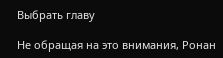Выбрать главу

Не обращая на это внимания, Ронан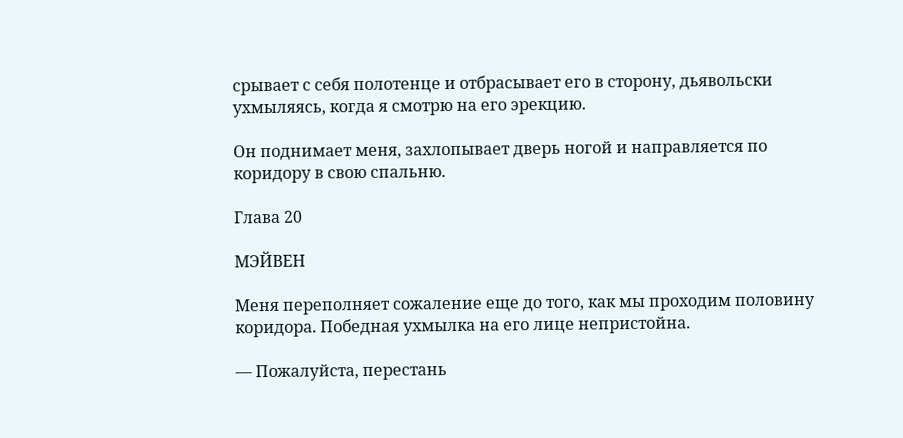срывает с себя полотенце и отбрасывает его в сторону, дьявольски ухмыляясь, когда я смотрю на его эрекцию.

Он поднимает меня, захлопывает дверь ногой и направляется по коридору в свою спальню.

Глава 20

МЭЙВЕН

Меня переполняет сожаление еще до того, как мы проходим половину коридора. Победная ухмылка на его лице непристойна.

— Пожалуйста, перестань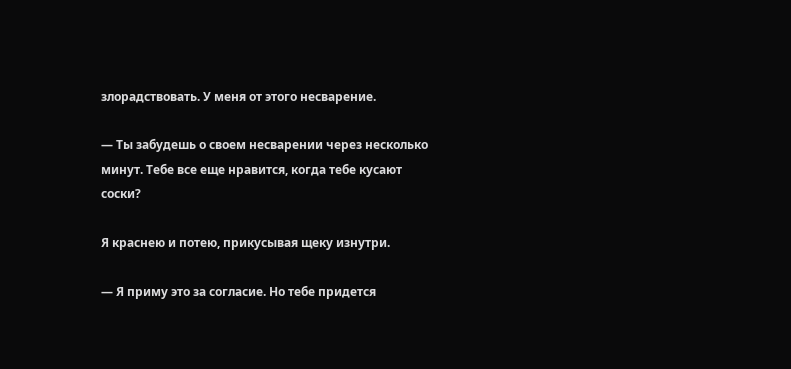злорадствовать. У меня от этого несварение.

— Ты забудешь о своем несварении через несколько минут. Тебе все еще нравится, когда тебе кусают соски?

Я краснею и потею, прикусывая щеку изнутри.

— Я приму это за согласие. Но тебе придется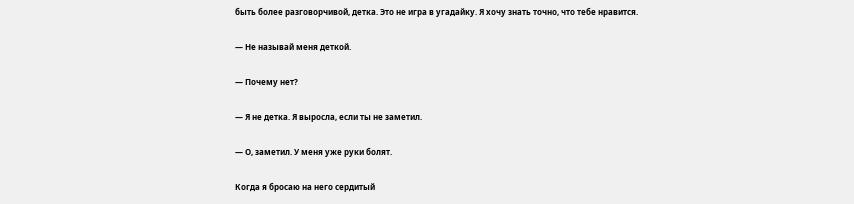быть более разговорчивой, детка. Это не игра в угадайку. Я хочу знать точно, что тебе нравится.

— Не называй меня деткой.

— Почему нет?

— Я не детка. Я выросла, если ты не заметил.

— О, заметил. У меня уже руки болят.

Когда я бросаю на него сердитый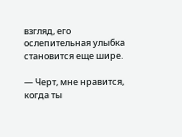взгляд, его ослепительная улыбка становится еще шире.

— Черт, мне нравится, когда ты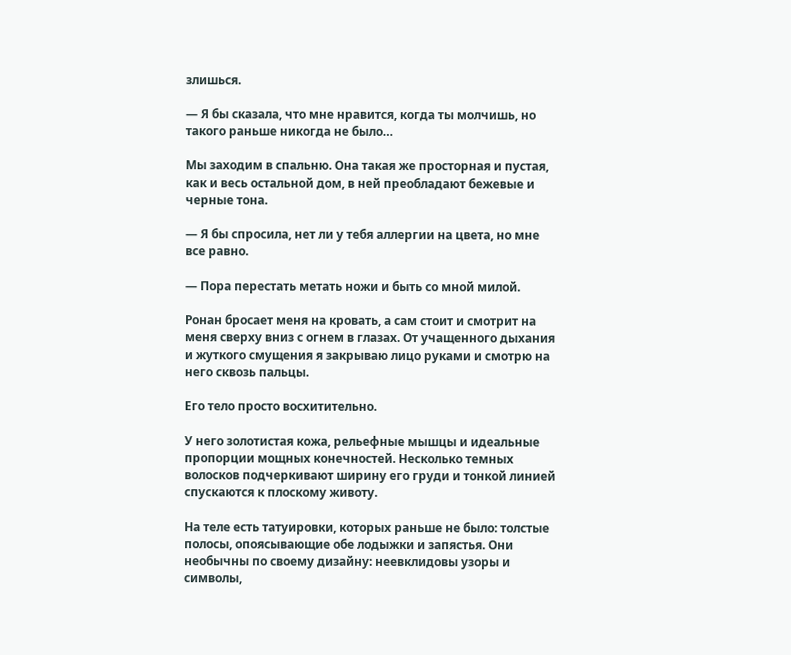злишься.

— Я бы сказала, что мне нравится, когда ты молчишь, но такого раньше никогда не было…

Мы заходим в спальню. Она такая же просторная и пустая, как и весь остальной дом, в ней преобладают бежевые и черные тона.

— Я бы спросила, нет ли у тебя аллергии на цвета, но мне все равно.

— Пора перестать метать ножи и быть со мной милой.

Ронан бросает меня на кровать, а сам стоит и смотрит на меня сверху вниз с огнем в глазах. От учащенного дыхания и жуткого смущения я закрываю лицо руками и смотрю на него сквозь пальцы.

Его тело просто восхитительно.

У него золотистая кожа, рельефные мышцы и идеальные пропорции мощных конечностей. Несколько темных волосков подчеркивают ширину его груди и тонкой линией спускаются к плоскому животу.

На теле есть татуировки, которых раньше не было: толстые полосы, опоясывающие обе лодыжки и запястья. Они необычны по своему дизайну: неевклидовы узоры и символы,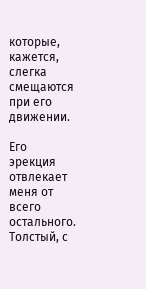которые, кажется, слегка смещаются при его движении.

Его эрекция отвлекает меня от всего остального. Толстый, с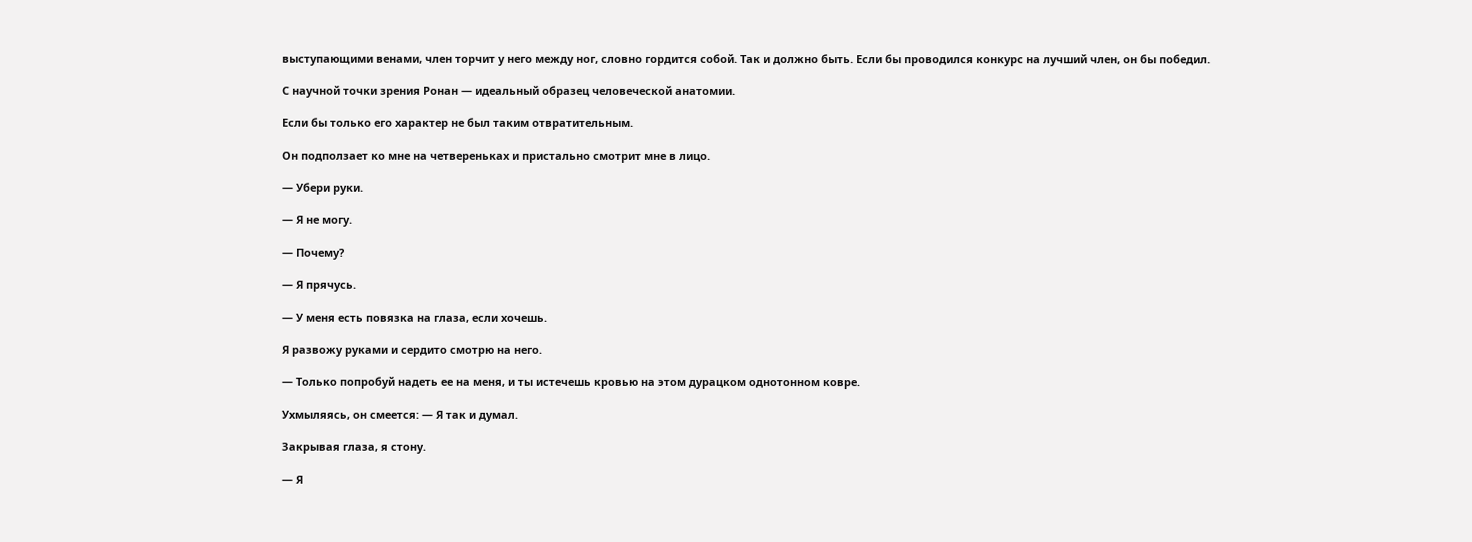выступающими венами, член торчит у него между ног, словно гордится собой. Так и должно быть. Если бы проводился конкурс на лучший член, он бы победил.

С научной точки зрения Ронан — идеальный образец человеческой анатомии.

Если бы только его характер не был таким отвратительным.

Он подползает ко мне на четвереньках и пристально смотрит мне в лицо.

— Убери руки.

— Я не могу.

— Почему?

— Я прячусь.

— У меня есть повязка на глаза, если хочешь.

Я развожу руками и сердито смотрю на него.

— Только попробуй надеть ее на меня, и ты истечешь кровью на этом дурацком однотонном ковре.

Ухмыляясь, он смеется: — Я так и думал.

Закрывая глаза, я стону.

— Я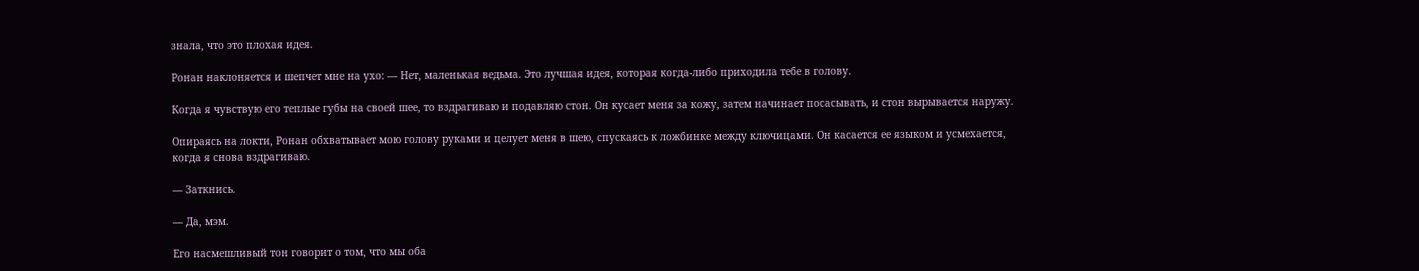знала, что это плохая идея.

Ронан наклоняется и шепчет мне на ухо: — Нет, маленькая ведьма. Это лучшая идея, которая когда-либо приходила тебе в голову.

Когда я чувствую его теплые губы на своей шее, то вздрагиваю и подавляю стон. Он кусает меня за кожу, затем начинает посасывать, и стон вырывается наружу.

Опираясь на локти, Ронан обхватывает мою голову руками и целует меня в шею, спускаясь к ложбинке между ключицами. Он касается ее языком и усмехается, когда я снова вздрагиваю.

— Заткнись.

— Да, мэм.

Его насмешливый тон говорит о том, что мы оба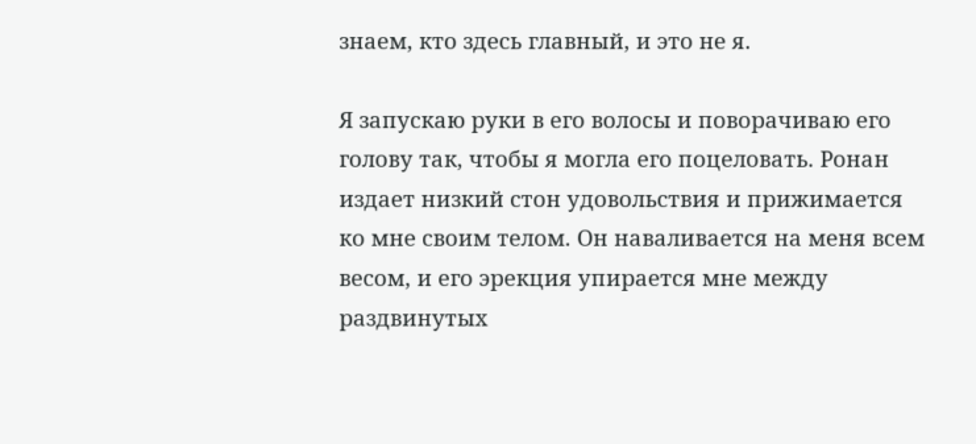знаем, кто здесь главный, и это не я.

Я запускаю руки в его волосы и поворачиваю его голову так, чтобы я могла его поцеловать. Ронан издает низкий стон удовольствия и прижимается ко мне своим телом. Он наваливается на меня всем весом, и его эрекция упирается мне между раздвинутых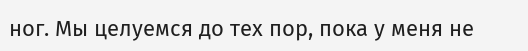ног. Мы целуемся до тех пор, пока у меня не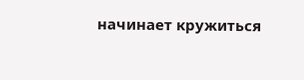начинает кружиться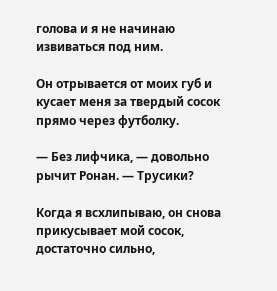голова и я не начинаю извиваться под ним.

Он отрывается от моих губ и кусает меня за твердый сосок прямо через футболку.

— Без лифчика, — довольно рычит Ронан. — Трусики?

Когда я всхлипываю, он снова прикусывает мой сосок, достаточно сильно,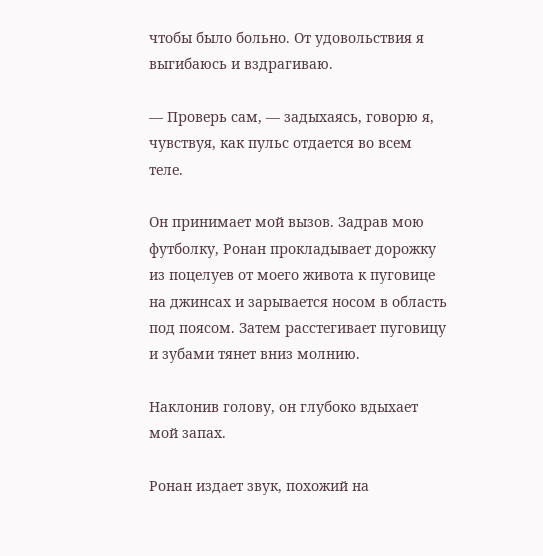чтобы было больно. От удовольствия я выгибаюсь и вздрагиваю.

— Проверь сам, — задыхаясь, говорю я, чувствуя, как пульс отдается во всем теле.

Он принимает мой вызов. Задрав мою футболку, Ронан прокладывает дорожку из поцелуев от моего живота к пуговице на джинсах и зарывается носом в область под поясом. Затем расстегивает пуговицу и зубами тянет вниз молнию.

Наклонив голову, он глубоко вдыхает мой запах.

Ронан издает звук, похожий на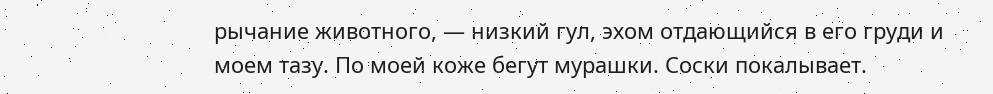рычание животного, — низкий гул, эхом отдающийся в его груди и моем тазу. По моей коже бегут мурашки. Соски покалывает.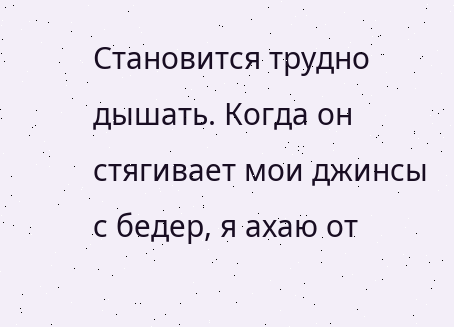Становится трудно дышать. Когда он стягивает мои джинсы с бедер, я ахаю от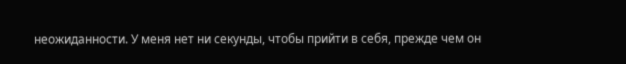неожиданности. У меня нет ни секунды, чтобы прийти в себя, прежде чем он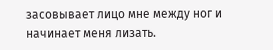засовывает лицо мне между ног и начинает меня лизать.